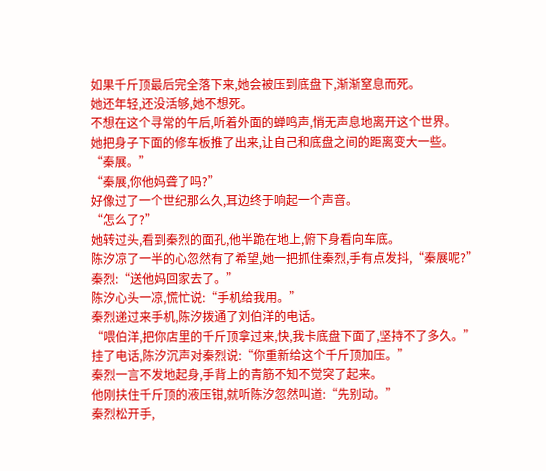如果千斤顶最后完全落下来,她会被压到底盘下,渐渐窒息而死。
她还年轻,还没活够,她不想死。
不想在这个寻常的午后,听着外面的蝉鸣声,悄无声息地离开这个世界。
她把身子下面的修车板推了出来,让自己和底盘之间的距离变大一些。
“秦展。”
“秦展,你他妈聋了吗?”
好像过了一个世纪那么久,耳边终于响起一个声音。
“怎么了?”
她转过头,看到秦烈的面孔,他半跪在地上,俯下身看向车底。
陈汐凉了一半的心忽然有了希望,她一把抓住秦烈,手有点发抖,“秦展呢?”
秦烈:“送他妈回家去了。”
陈汐心头一凉,慌忙说:“手机给我用。”
秦烈递过来手机,陈汐拨通了刘伯洋的电话。
“喂伯洋,把你店里的千斤顶拿过来,快,我卡底盘下面了,坚持不了多久。”
挂了电话,陈汐沉声对秦烈说:“你重新给这个千斤顶加压。”
秦烈一言不发地起身,手背上的青筋不知不觉突了起来。
他刚扶住千斤顶的液压钳,就听陈汐忽然叫道:“先别动。”
秦烈松开手,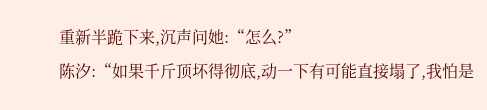重新半跪下来,沉声问她:“怎么?”
陈汐:“如果千斤顶坏得彻底,动一下有可能直接塌了,我怕是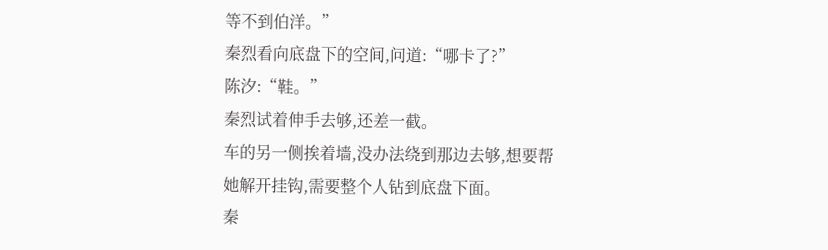等不到伯洋。”
秦烈看向底盘下的空间,问道:“哪卡了?”
陈汐:“鞋。”
秦烈试着伸手去够,还差一截。
车的另一侧挨着墙,没办法绕到那边去够,想要帮她解开挂钩,需要整个人钻到底盘下面。
秦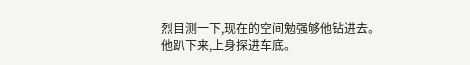烈目测一下,现在的空间勉强够他钻进去。
他趴下来,上身探进车底。